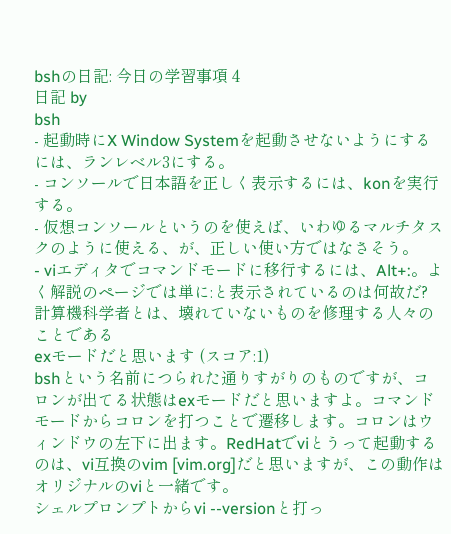bshの日記: 今日の学習事項 4
日記 by
bsh
- 起動時にX Window Systemを起動させないようにするには、ランレベル3にする。
- コンソールで日本語を正しく表示するには、konを実行する。
- 仮想コンソールというのを使えば、いわゆるマルチタスクのように使える、が、正しい使い方ではなさそう。
- viエディタでコマンドモードに移行するには、Alt+:。よく解説のページでは単に:と表示されているのは何故だ?
計算機科学者とは、壊れていないものを修理する人々のことである
exモードだと思います (スコア:1)
bshという名前につられた通りすがりのものですが、コロンが出てる状態はexモードだと思いますよ。コマンドモードからコロンを打つことで遷移します。コロンはウィンドウの左下に出ます。RedHatでviとうって起動するのは、vi互換のvim [vim.org]だと思いますが、この動作はオリジナルのviと一緒です。
シェルプロンプトからvi --versionと打っ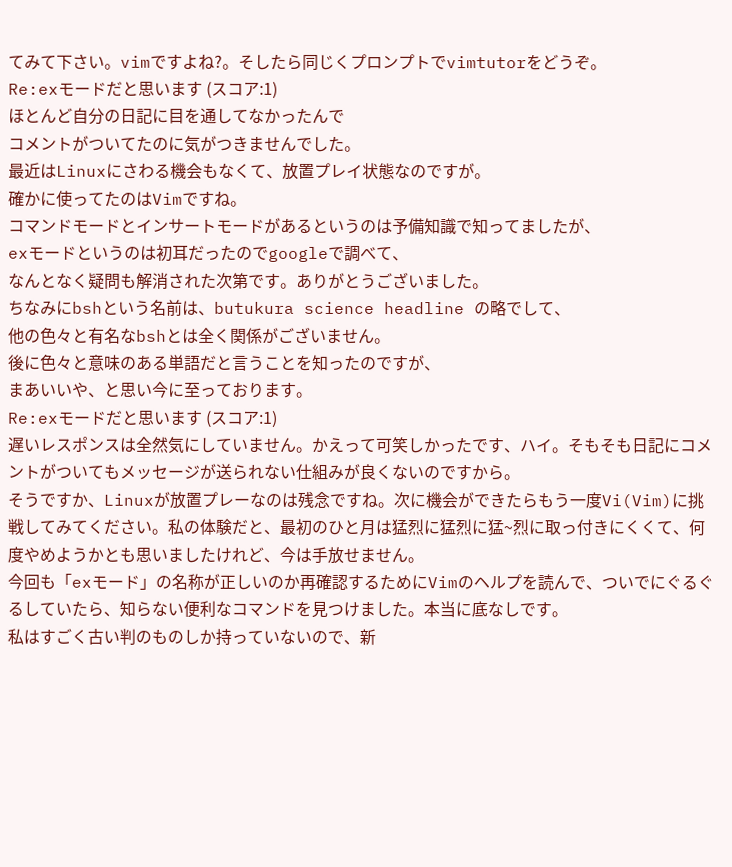てみて下さい。vimですよね?。そしたら同じくプロンプトでvimtutorをどうぞ。
Re:exモードだと思います (スコア:1)
ほとんど自分の日記に目を通してなかったんで
コメントがついてたのに気がつきませんでした。
最近はLinuxにさわる機会もなくて、放置プレイ状態なのですが。
確かに使ってたのはVimですね。
コマンドモードとインサートモードがあるというのは予備知識で知ってましたが、
exモードというのは初耳だったのでgoogleで調べて、
なんとなく疑問も解消された次第です。ありがとうございました。
ちなみにbshという名前は、butukura science headline の略でして、
他の色々と有名なbshとは全く関係がございません。
後に色々と意味のある単語だと言うことを知ったのですが、
まあいいや、と思い今に至っております。
Re:exモードだと思います (スコア:1)
遅いレスポンスは全然気にしていません。かえって可笑しかったです、ハイ。そもそも日記にコメントがついてもメッセージが送られない仕組みが良くないのですから。
そうですか、Linuxが放置プレーなのは残念ですね。次に機会ができたらもう一度Vi(Vim)に挑戦してみてください。私の体験だと、最初のひと月は猛烈に猛烈に猛~烈に取っ付きにくくて、何度やめようかとも思いましたけれど、今は手放せません。
今回も「exモード」の名称が正しいのか再確認するためにVimのヘルプを読んで、ついでにぐるぐるしていたら、知らない便利なコマンドを見つけました。本当に底なしです。
私はすごく古い判のものしか持っていないので、新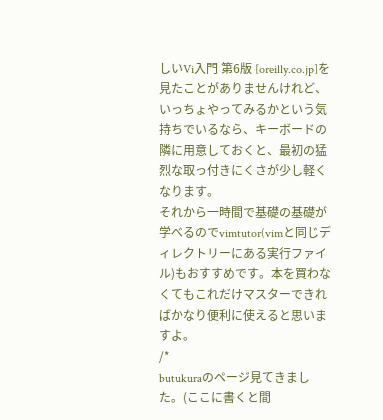しいVi入門 第6版 [oreilly.co.jp]を見たことがありませんけれど、いっちょやってみるかという気持ちでいるなら、キーボードの隣に用意しておくと、最初の猛烈な取っ付きにくさが少し軽くなります。
それから一時間で基礎の基礎が学べるのでvimtutor(vimと同じディレクトリーにある実行ファイル)もおすすめです。本を買わなくてもこれだけマスターできればかなり便利に使えると思いますよ。
/*
butukuraのページ見てきました。(ここに書くと間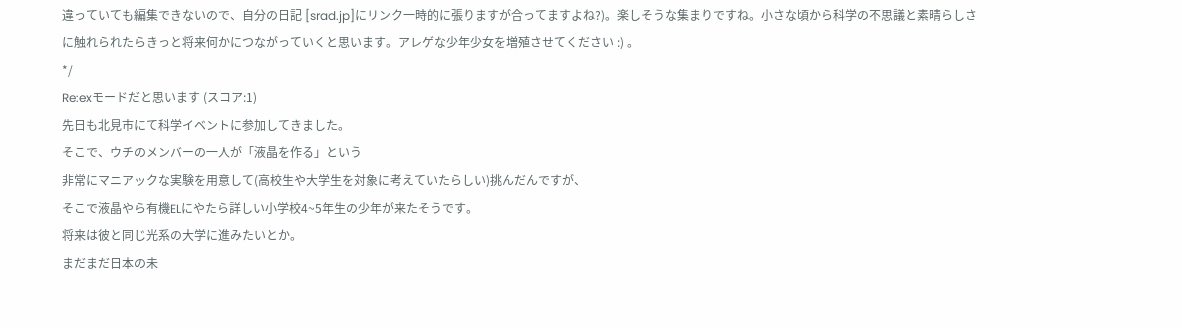違っていても編集できないので、自分の日記 [srad.jp]にリンク一時的に張りますが合ってますよね?)。楽しそうな集まりですね。小さな頃から科学の不思議と素晴らしさに触れられたらきっと将来何かにつながっていくと思います。アレゲな少年少女を増殖させてください :) 。
*/
Re:exモードだと思います (スコア:1)
先日も北見市にて科学イベントに参加してきました。
そこで、ウチのメンバーの一人が「液晶を作る」という
非常にマニアックな実験を用意して(高校生や大学生を対象に考えていたらしい)挑んだんですが、
そこで液晶やら有機ELにやたら詳しい小学校4~5年生の少年が来たそうです。
将来は彼と同じ光系の大学に進みたいとか。
まだまだ日本の未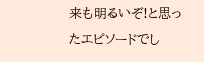来も明るいぞ!と思ったエピソードでし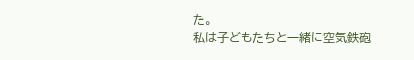た。
私は子どもたちと一緒に空気鉄砲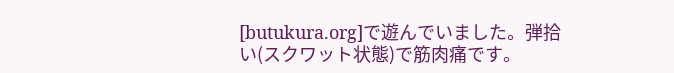[butukura.org]で遊んでいました。弾拾い(スクワット状態)で筋肉痛です。